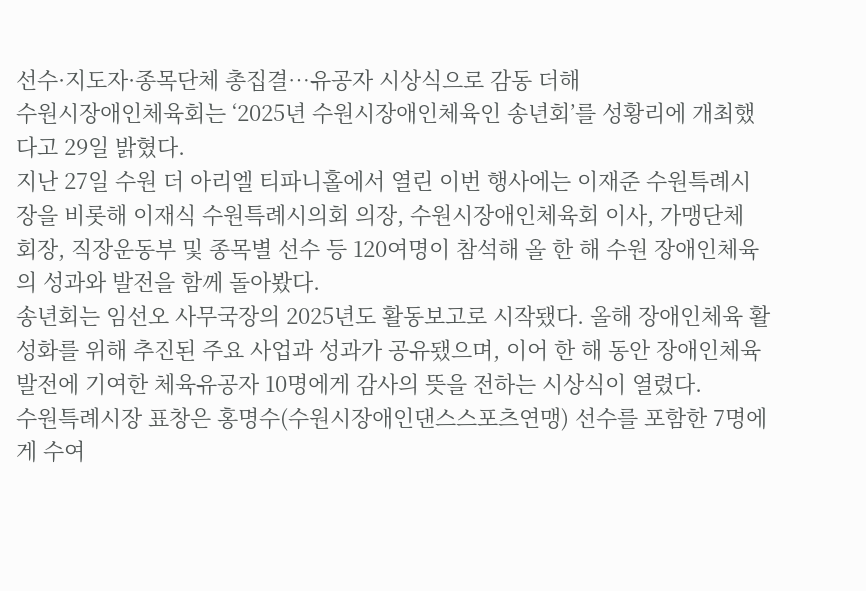선수·지도자·종목단체 총집결…유공자 시상식으로 감동 더해
수원시장애인체육회는 ‘2025년 수원시장애인체육인 송년회’를 성황리에 개최했다고 29일 밝혔다.
지난 27일 수원 더 아리엘 티파니홀에서 열린 이번 행사에는 이재준 수원특례시장을 비롯해 이재식 수원특례시의회 의장, 수원시장애인체육회 이사, 가맹단체 회장, 직장운동부 및 종목별 선수 등 120여명이 참석해 올 한 해 수원 장애인체육의 성과와 발전을 함께 돌아봤다.
송년회는 임선오 사무국장의 2025년도 활동보고로 시작됐다. 올해 장애인체육 활성화를 위해 추진된 주요 사업과 성과가 공유됐으며, 이어 한 해 동안 장애인체육 발전에 기여한 체육유공자 10명에게 감사의 뜻을 전하는 시상식이 열렸다.
수원특례시장 표창은 홍명수(수원시장애인댄스스포츠연맹) 선수를 포함한 7명에게 수여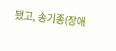됐고, 송기종(장애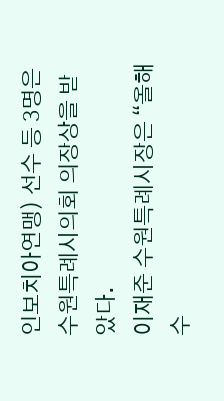인보치아연맹) 선수 등 3명은 수원특례시의회 의장상을 받았다.
이재준 수원특례시장은 “올해 수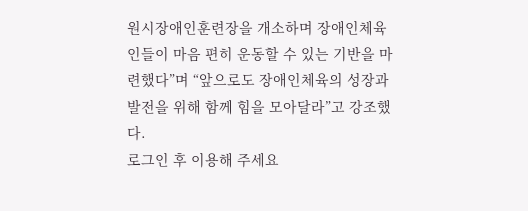원시장애인훈련장을 개소하며 장애인체육인들이 마음 편히 운동할 수 있는 기반을 마련했다”며 “앞으로도 장애인체육의 성장과 발전을 위해 함께 힘을 모아달라”고 강조했다.
로그인 후 이용해 주세요